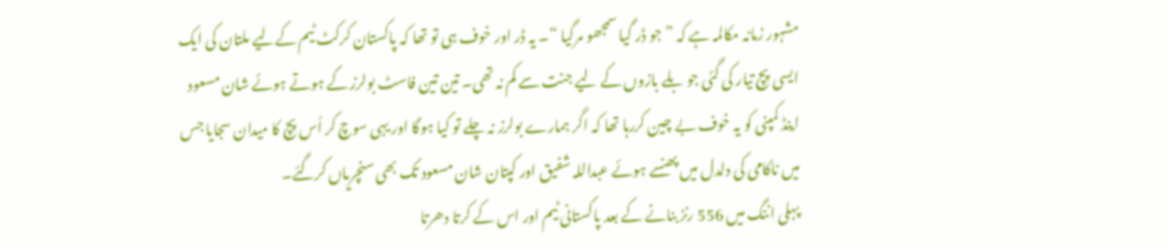مشہور زمانہ مکالمہ ہے کہ ” جو ڈر گیا سمجھو مرگیا “۔ یہ ڈر اور خوف ہی تو تھا کہ پاکستان کرکٹ ٹیم کےلیے ملتان کی ایک ایسی پچ تیار کی گئی جو بلے بازوں کے لیے جنت سے کم نہ تھی۔ تین تین فاسٹ بولرز کے ہوتے ہوئے شان مسعود اینڈ کمپنی کو یہ خوف بے چین کررہا تھا کہ اگر ہمارے بولرز نہ چلے تو کیا ہوگا اور یہی سوچ کر اُس پچ کا میدان سجایا جس میں ناکامی کی دلدل میں پھنسے ہوئے عبداللہ شفیق اور کپتان شان مسعود تک بھی سنچریاں کرگئے۔
پہلی اننگ میں 556 رنز بنانے کے بعد پاکستانی ٹیم اور اس کے کرتا دھرتا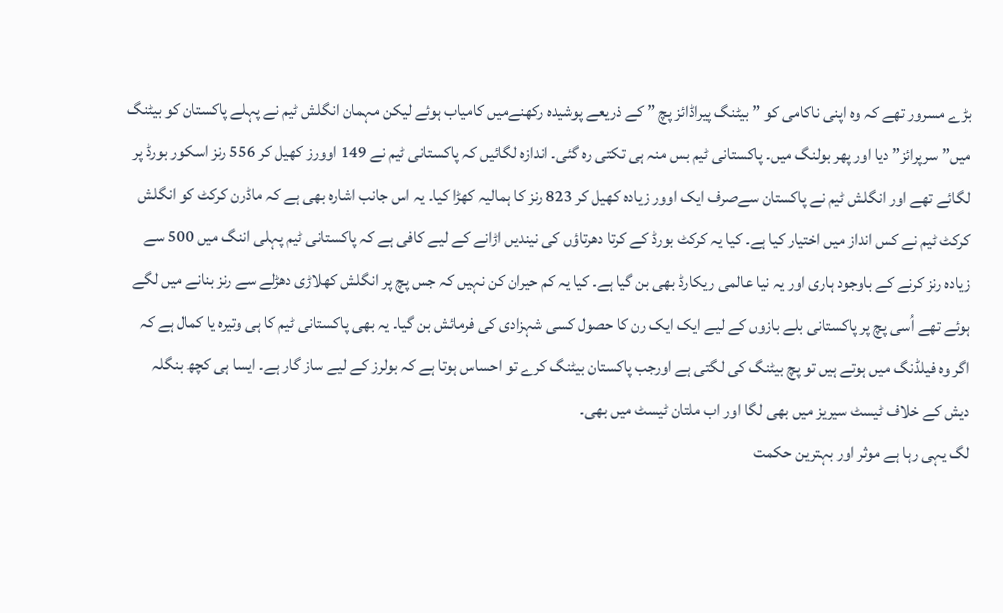بڑے مسرور تھے کہ وہ اپنی ناکامی کو ” بیٹنگ پیراڈائز پچ ” کے ذریعے پوشیدہ رکھنےمیں کامیاب ہوئے لیکن مہمان انگلش ٹیم نے پہلے پاکستان کو بیٹنگ میں” سرپرائز” دیا اور پھر بولنگ میں۔ پاکستانی ٹیم بس منہ ہی تکتی رہ گئی۔ اندازہ لگائیں کہ پاکستانی ٹیم نے 149 اوورز کھیل کر 556 رنز اسکور بورڈ پر لگائے تھے اور انگلش ٹیم نے پاکستان سےصرف ایک اوور زیادہ کھیل کر 823 رنز کا ہمالیہ کھڑا کیا۔ یہ اس جانب اشارہ بھی ہے کہ ماڈرن کرکٹ کو انگلش کرکٹ ٹیم نے کس انداز میں اختیار کیا ہے۔ کیا یہ کرکٹ بورڈ کے کرتا دھرتاؤں کی نیندیں اڑانے کے لیے کافی ہے کہ پاکستانی ٹیم پہلی اننگ میں 500 سے زیادہ رنز کرنے کے باوجود ہاری اور یہ نیا عالمی ریکارڈ بھی بن گیا ہے۔ کیا یہ کم حیران کن نہیں کہ جس پچ پر انگلش کھلاڑی دھڑلے سے رنز بنانے میں لگے ہوئے تھے اُسی پچ پر پاکستانی بلے بازوں کے لیے ایک ایک رن کا حصول کسی شہزادی کی فرمائش بن گیا۔ یہ بھی پاکستانی ٹیم کا ہی وتیرہ یا کمال ہے کہ اگر وہ فیلڈنگ میں ہوتے ہیں تو پچ بیٹنگ کی لگتی ہے اورجب پاکستان بیٹنگ کرے تو احساس ہوتا ہے کہ بولرز کے لیے ساز گار ہے۔ ایسا ہی کچھ بنگلہ دیش کے خلاف ٹیسٹ سیریز میں بھی لگا اور اب ملتان ٹیسٹ میں بھی۔
لگ یہی رہا ہے موثر اور بہترین حکمت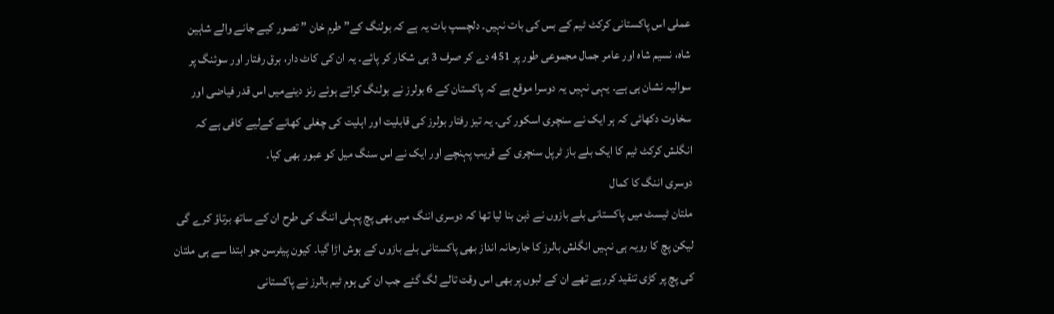عملی اس پاکستانی کرکٹ ٹیم کے بس کی بات نہیں۔ دلچسپ بات یہ ہے کہ بولنگ کے” طرم خان ” تصور کیے جانے والے شاہین شاہ، نسیم شاہ اور عامر جمال مجموعی طور پر 451 دے کر صرف 3 ہی شکار کر پائے۔ یہ ان کی کاٹ دار، برق رفتار اور سوئنگ پر سوالیہ نشان ہی ہے۔ یہی نہیں یہ دوسرا موقع ہے کہ پاکستان کے 6 بولرز نے بولنگ کراتے ہوئے رنز دینےمیں اس قدر فیاضی اور سخاوت دکھائی کہ ہر ایک نے سنچری اسکور کی۔ یہ تیز رفتار بولرز کی قابلیت اور اہلیت کی چغلی کھانے کےلیے کافی ہے کہ انگلش کرکٹ ٹیم کا ایک بلے باز ٹرپل سنچری کے قریب پہنچے اور ایک نے اس سنگ میل کو عبور بھی کیا۔
دوسری اننگ کا کمال
ملتان ٹیسٹ میں پاکستانی بلے بازوں نے ذہن بنا لیا تھا کہ دوسری اننگ میں بھی پچ پہلی اننگ کی طرح ان کے ساتھ برتاؤ کرے گی لیکن پچ کا رویہ ہی نہیں انگلش بالرز کا جارحانہ انداز بھی پاکستانی بلے بازوں کے ہوش اڑا گیا۔ کیون پیٹرسن جو ابتدا سے ہی ملتان کی پچ پر کڑی تنقید کررہے تھے ان کے لبوں پر بھی اس وقت تالے لگ گئے جب ان کی ہوم ٹیم بالرز نے پاکستانی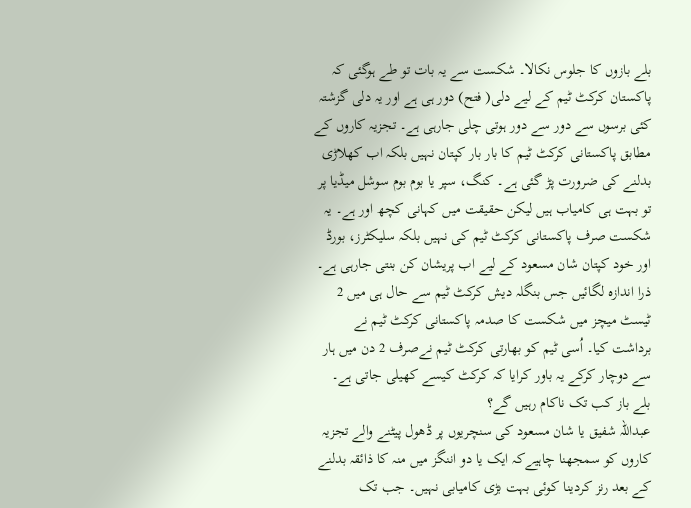بلے بازوں کا جلوس نکالا۔ شکست سے یہ بات تو طے ہوگئی کہ پاکستان کرکٹ ٹیم کے لیے دلی( فتح) دور ہی ہے اور یہ دلی گزشتہ کئی برسوں سے دور سے دور ہوتی چلی جارہی ہے۔ تجزیہ کاروں کے مطابق پاکستانی کرکٹ ٹیم کا بار بار کپتان نہیں بلکہ اب کھلاڑی بدلنے کی ضرورت پڑ گئی ہے۔ کنگ، سپر یا بوم بوم سوشل میڈیا پر تو بہت ہی کامیاب ہیں لیکن حقیقت میں کہانی کچھ اور ہے۔ یہ شکست صرف پاکستانی کرکٹ ٹیم کی نہیں بلکہ سلیکٹرز، بورڈ اور خود کپتان شان مسعود کے لیے اب پریشان کن بنتی جارہی ہے۔ ذرا اندازہ لگائیں جس بنگلہ دیش کرکٹ ٹیم سے حال ہی میں 2 ٹیسٹ میچز میں شکست کا صدمہ پاکستانی کرکٹ ٹیم نے برداشت کیا۔ اُسی ٹیم کو بھارتی کرکٹ ٹیم نےصرف 2 دن میں ہار سے دوچار کرکے یہ باور کرایا کہ کرکٹ کیسے کھیلی جاتی ہے۔
بلے باز کب تک ناکام رہیں گے؟
عبداللہ شفیق یا شان مسعود کی سنچریوں پر ڈھول پیٹنے والے تجزیہ کاروں کو سمجھنا چاہیےکہ ایک یا دو اننگز میں منہ کا ذائقہ بدلنے کے بعد رنز کردینا کوئی بہت بڑی کامیابی نہیں۔ جب تک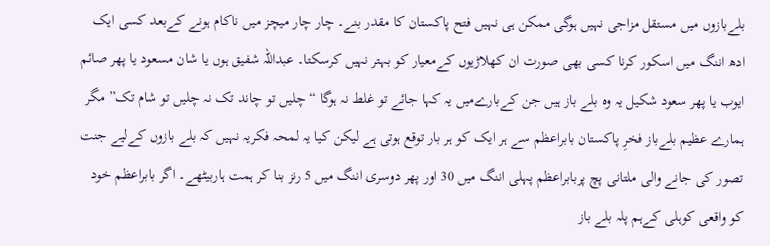بلےبازوں میں مستقل مزاجی نہیں ہوگی ممکن ہی نہیں فتح پاکستان کا مقدر بنے۔ چار چار میچز میں ناکام ہونے کےبعد کسی ایک ادھ اننگ میں اسکور کرنا کسی بھی صورت ان کھلاڑیوں کےمعیار کو بہتر نہیں کرسکتا۔ عبداللہ شفیق ہوں یا شان مسعود یا پھر صائم ایوب یا پھر سعود شکیل یہ وہ بلے باز ہیں جن کےبارےمیں یہ کہا جائے تو غلط نہ ہوگا “چلیں تو چاند تک نہ چلیں تو شام تک” مگر ہمارے عظیم بلےباز فخرِ پاکستان بابراعظم سے ہر ایک کو ہر بار توقع ہوتی ہے لیکن کیا یہ لمحہ فکریہ نہیں کہ بلے بازوں کےلیے جنت تصور کی جانے والی ملتانی پچ پربابراعظم پہلی اننگ میں 30 اور پھر دوسری اننگ میں 5 رنز بنا کر ہمت ہاربیٹھے۔ اگر بابراعظم خود کو واقعی کوہلی کےہم پلہ بلے باز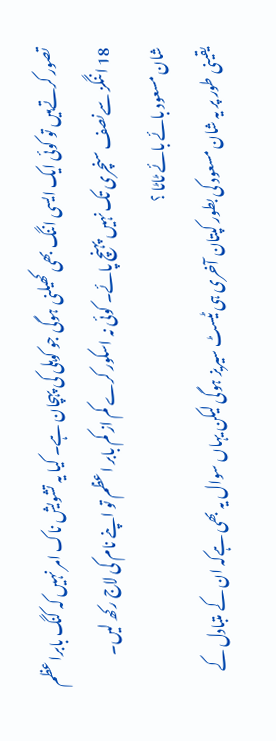تصور کرتےہیں تو کوئی ایک ایسی اننگ بھی کھیلنی ہوگی جو کوہلی کی پہچان ہے۔ کیا یہ تشویش ناک امر نہیں کہ کنگ بابراعظم 18 اننگز سےنصف سنچری تک نہیں پہنچ پائے۔ کوئی نہ اسکور کرے کم از کم بابر اعظم تو اپنے نام کی لاج رکھ لیں۔
شان مسعود بائے بائے ٹاٹا ؟
یقینی طور پر یہ شان مسعود کی بطور کپتان آخری ہی ٹیسٹ سیریز ہوگی لیکن یہاں سوال یہ بھی ہےکہ ان کے متبادل کے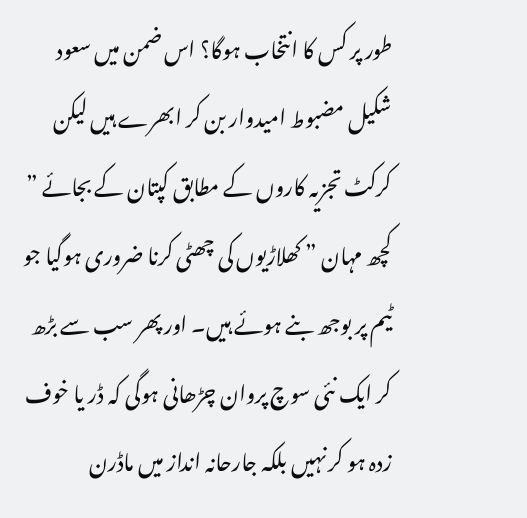طور پر کس کا انتخاب ہوگا؟ اس ضمن میں سعود شکیل مضبوط امیدوار بن کر ابھرے ہیں لیکن کرکٹ تجزیہ کاروں کے مطابق کپتان کے بجائے ” کچھ مہان ” کھلاڑیوں کی چھٹی کرنا ضروری ہوگیا جو ٹیم پر بوجھ بنے ہوئے ہیں۔ اور پھر سب سے بڑھ کر ایک نئی سوچ پروان چڑھانی ہوگی کہ ڈر یا خوف زدہ ہو کر نہیں بلکہ جارحانہ انداز میں ماڈرن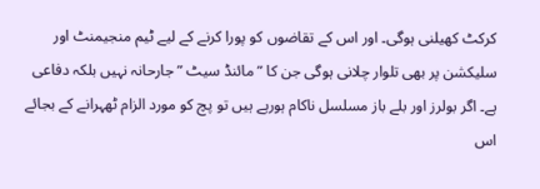کرکٹ کھیلنی ہوگی۔ اور اس کے تقاضوں کو پورا کرنے کے لیے ٹیم منجیمنٹ اور سلیکشن پر بھی تلوار چلانی ہوگی جن کا ” مائنڈ سیٹ ” جارحانہ نہیں بلکہ دفاعی ہے۔ اگر بولرز اور بلے باز مسلسل ناکام ہورہے ہیں تو پچ کو مورد الزام ٹھہرانے کے بجائے اس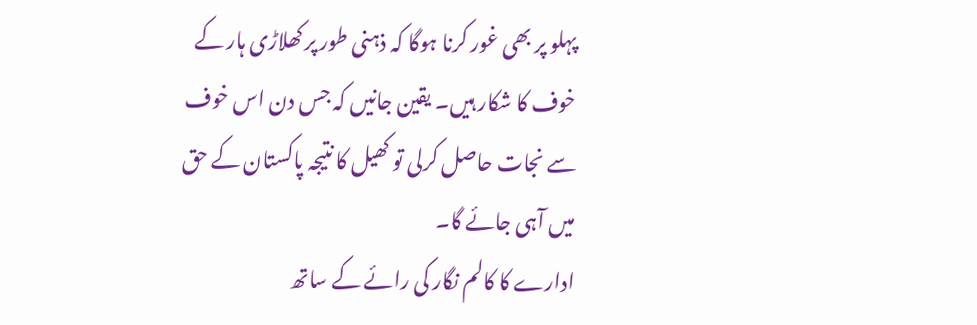پہلو پر بھی غور کرنا ہوگا کہ ذہنی طور پر کھلاڑی ہار کے خوف کا شکار ہیں۔ یقین جانیں کہ جس دن اس خوف سے نجات حاصل کرلی تو کھیل کا نتیجہ پاکستان کے حق میں آہی جائے گا۔
ادارے کا کالم نگار کی رائے کے ساتھ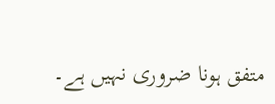متفق ہونا ضروری نہیں ہے۔